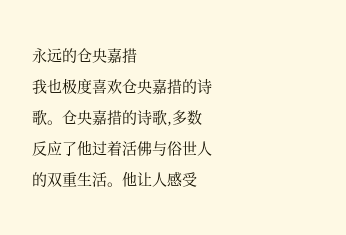永远的仓央嘉措
我也极度喜欢仓央嘉措的诗歌。仓央嘉措的诗歌,多数反应了他过着活佛与俗世人的双重生活。他让人感受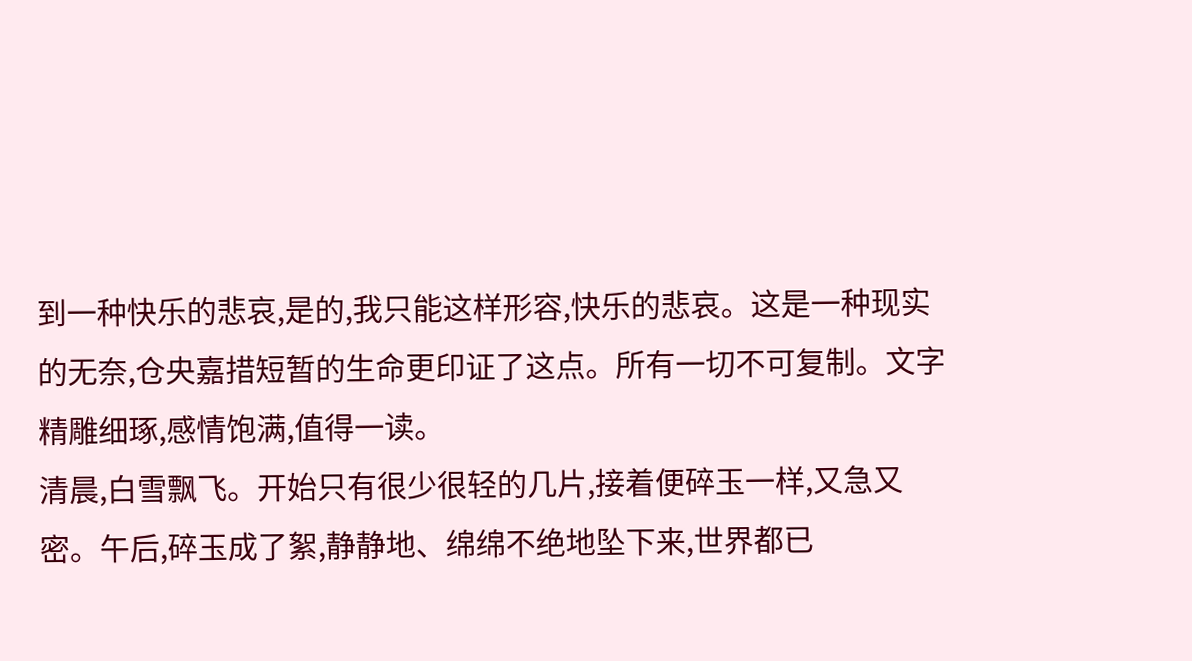到一种快乐的悲哀,是的,我只能这样形容,快乐的悲哀。这是一种现实的无奈,仓央嘉措短暂的生命更印证了这点。所有一切不可复制。文字精雕细琢,感情饱满,值得一读。
清晨,白雪飘飞。开始只有很少很轻的几片,接着便碎玉一样,又急又密。午后,碎玉成了絮,静静地、绵绵不绝地坠下来,世界都已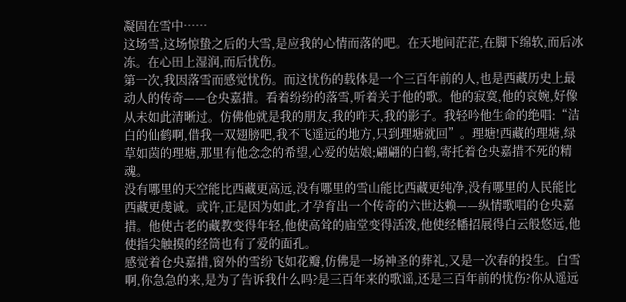凝固在雪中……
这场雪,这场惊蛰之后的大雪,是应我的心情而落的吧。在天地间茫茫,在脚下绵软,而后冰冻。在心田上湿润,而后忧伤。
第一次,我因落雪而感觉忧伤。而这忧伤的载体是一个三百年前的人,也是西藏历史上最动人的传奇——仓央嘉措。看着纷纷的落雪,听着关于他的歌。他的寂寞,他的哀婉,好像从未如此清晰过。仿佛他就是我的朋友,我的昨天,我的影子。我轻吟他生命的绝唱:“洁白的仙鹤啊,借我一双翅膀吧,我不飞遥远的地方,只到理塘就回”。理塘!西藏的理塘,绿草如茵的理塘,那里有他念念的希望,心爱的姑娘;翩翩的白鹤,寄托着仓央嘉措不死的精魂。
没有哪里的天空能比西藏更高远,没有哪里的雪山能比西藏更纯净,没有哪里的人民能比西藏更虔诚。或许,正是因为如此,才孕育出一个传奇的六世达赖——纵情歌唱的仓央嘉措。他使古老的藏教变得年轻,他使高耸的庙堂变得活泼,他使经幡招展得白云般悠远,他使指尖触摸的经筒也有了爱的面孔。
感觉着仓央嘉措,窗外的雪纷飞如花瓣,仿佛是一场神圣的葬礼,又是一次春的投生。白雪啊,你急急的来,是为了告诉我什么吗?是三百年来的歌谣,还是三百年前的忧伤?你从遥远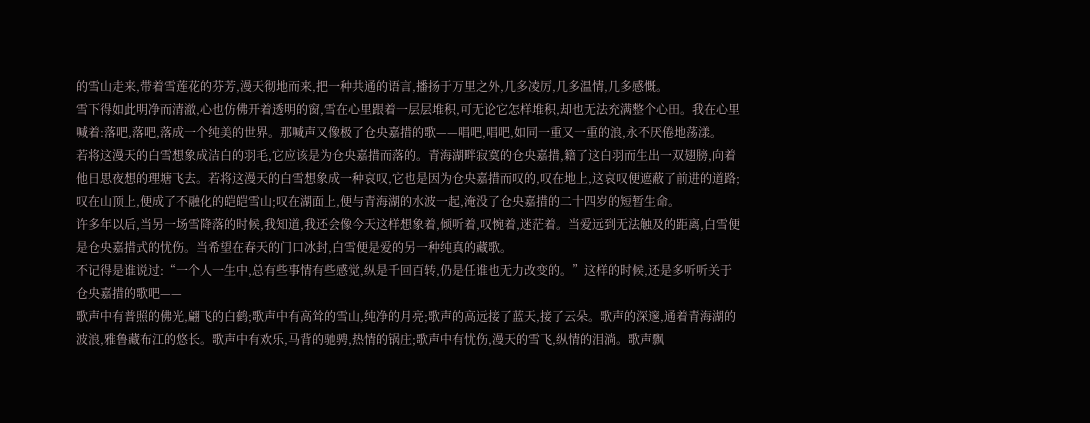的雪山走来,带着雪莲花的芬芳,漫天彻地而来,把一种共通的语言,播扬于万里之外,几多凌厉,几多温情,几多感慨。
雪下得如此明净而清澈,心也仿佛开着透明的窗,雪在心里跟着一层层堆积,可无论它怎样堆积,却也无法充满整个心田。我在心里喊着:落吧,落吧,落成一个纯美的世界。那喊声又像极了仓央嘉措的歌——唱吧,唱吧,如同一重又一重的浪,永不厌倦地荡漾。
若将这漫天的白雪想象成洁白的羽毛,它应该是为仓央嘉措而落的。青海湖畔寂寞的仓央嘉措,籍了这白羽而生出一双翅膀,向着他日思夜想的理塘飞去。若将这漫天的白雪想象成一种哀叹,它也是因为仓央嘉措而叹的,叹在地上,这哀叹便遮蔽了前进的道路;叹在山顶上,便成了不融化的皑皑雪山;叹在湖面上,便与青海湖的水波一起,淹没了仓央嘉措的二十四岁的短暂生命。
许多年以后,当另一场雪降落的时候,我知道,我还会像今天这样想象着,倾听着,叹惋着,迷茫着。当爱远到无法触及的距离,白雪便是仓央嘉措式的忧伤。当希望在春天的门口冰封,白雪便是爱的另一种纯真的藏歌。
不记得是谁说过:“一个人一生中,总有些事情有些感觉,纵是千回百转,仍是任谁也无力改变的。”这样的时候,还是多听听关于仓央嘉措的歌吧——
歌声中有普照的佛光,翩飞的白鹤;歌声中有高耸的雪山,纯净的月亮;歌声的高远接了蓝天,接了云朵。歌声的深邃,通着青海湖的波浪,雅鲁藏布江的悠长。歌声中有欢乐,马背的驰骋,热情的锅庄;歌声中有忧伤,漫天的雪飞,纵情的泪淌。歌声飘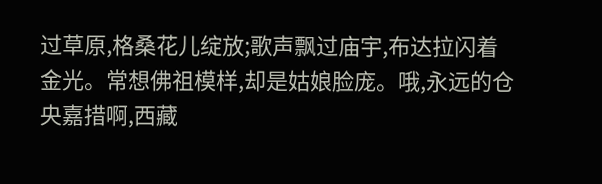过草原,格桑花儿绽放;歌声飘过庙宇,布达拉闪着金光。常想佛祖模样,却是姑娘脸庞。哦,永远的仓央嘉措啊,西藏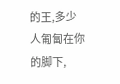的王,多少人匍匐在你的脚下,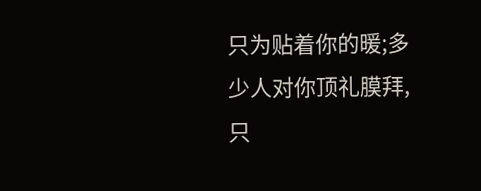只为贴着你的暖;多少人对你顶礼膜拜,只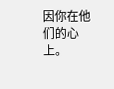因你在他们的心上。